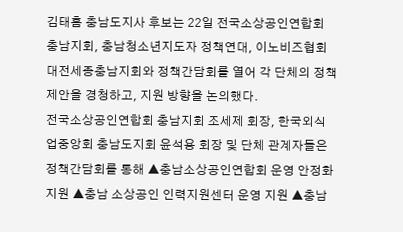김태흠 충남도지사 후보는 22일 전국소상공인연합회 충남지회, 충남청소년지도자 정책연대, 이노비즈협회 대전세종충남지회와 정책간담회를 열어 각 단체의 정책제안을 경청하고, 지원 방향을 논의했다.
전국소상공인연합회 충남지회 조세제 회장, 한국외식업중앙회 충남도지회 윤석용 회장 및 단체 관계자들은 정책간담회를 통해 ▲충남소상공인연합회 운영 안정화 지원 ▲충남 소상공인 인력지원센터 운영 지원 ▲충남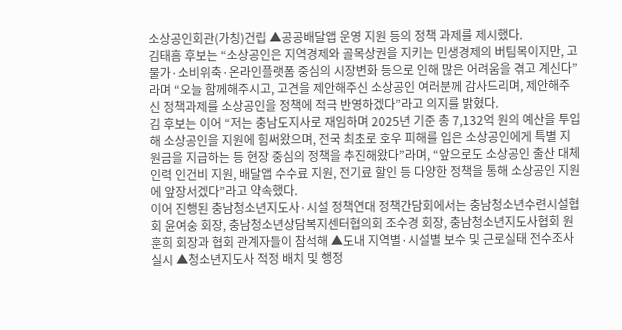소상공인회관(가칭)건립 ▲공공배달앱 운영 지원 등의 정책 과제를 제시했다.
김태흠 후보는 “소상공인은 지역경제와 골목상권을 지키는 민생경제의 버팀목이지만, 고물가·소비위축·온라인플랫폼 중심의 시장변화 등으로 인해 많은 어려움을 겪고 계신다”라며 “오늘 함께해주시고, 고견을 제안해주신 소상공인 여러분께 감사드리며, 제안해주신 정책과제를 소상공인을 정책에 적극 반영하겠다”라고 의지를 밝혔다.
김 후보는 이어 “저는 충남도지사로 재임하며 2025년 기준 총 7,132억 원의 예산을 투입해 소상공인을 지원에 힘써왔으며, 전국 최초로 호우 피해를 입은 소상공인에게 특별 지원금을 지급하는 등 현장 중심의 정책을 추진해왔다”라며, “앞으로도 소상공인 출산 대체인력 인건비 지원, 배달앱 수수료 지원, 전기료 할인 등 다양한 정책을 통해 소상공인 지원에 앞장서겠다”라고 약속했다.
이어 진행된 충남청소년지도사·시설 정책연대 정책간담회에서는 충남청소년수련시설협회 윤여숭 회장, 충남청소년상담복지센터협의회 조수경 회장, 충남청소년지도사협회 원훈희 회장과 협회 관계자들이 참석해 ▲도내 지역별·시설별 보수 및 근로실태 전수조사 실시 ▲청소년지도사 적정 배치 및 행정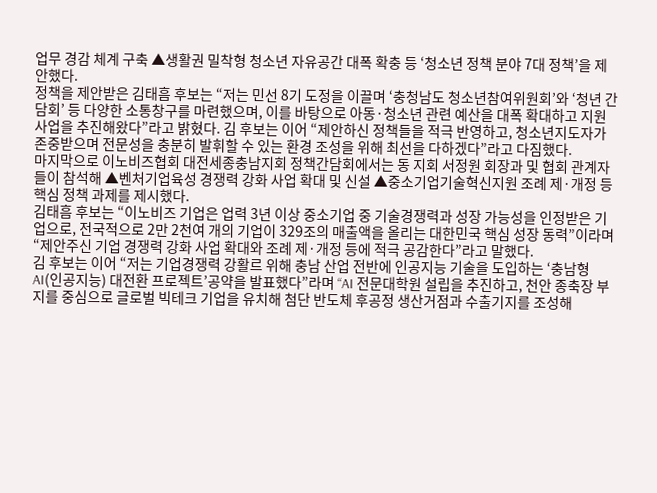업무 경감 체계 구축 ▲생활권 밀착형 청소년 자유공간 대폭 확충 등 ‘청소년 정책 분야 7대 정책’을 제안했다.
정책을 제안받은 김태흠 후보는 “저는 민선 8기 도정을 이끌며 ‘충청남도 청소년참여위원회’와 ‘청년 간담회’ 등 다양한 소통창구를 마련했으며, 이를 바탕으로 아동·청소년 관련 예산을 대폭 확대하고 지원사업을 추진해왔다”라고 밝혔다. 김 후보는 이어 “제안하신 정책들을 적극 반영하고, 청소년지도자가 존중받으며 전문성을 충분히 발휘할 수 있는 환경 조성을 위해 최선을 다하겠다”라고 다짐했다.
마지막으로 이노비즈협회 대전세종충남지회 정책간담회에서는 동 지회 서정원 회장과 및 협회 관계자들이 참석해 ▲벤처기업육성 경쟁력 강화 사업 확대 및 신설 ▲중소기업기술혁신지원 조례 제·개정 등 핵심 정책 과제를 제시했다.
김태흠 후보는 “이노비즈 기업은 업력 3년 이상 중소기업 중 기술경쟁력과 성장 가능성을 인정받은 기업으로, 전국적으로 2만 2천여 개의 기업이 329조의 매출액을 올리는 대한민국 핵심 성장 동력”이라며 “제안주신 기업 경쟁력 강화 사업 확대와 조례 제·개정 등에 적극 공감한다”라고 말했다.
김 후보는 이어 “저는 기업경쟁력 강활르 위해 충남 산업 전반에 인공지능 기술을 도입하는 ‘충남형 AI(인공지능) 대전환 프로젝트’공약을 발표했다”라며 “AI 전문대학원 설립을 추진하고, 천안 종축장 부지를 중심으로 글로벌 빅테크 기업을 유치해 첨단 반도체 후공정 생산거점과 수출기지를 조성해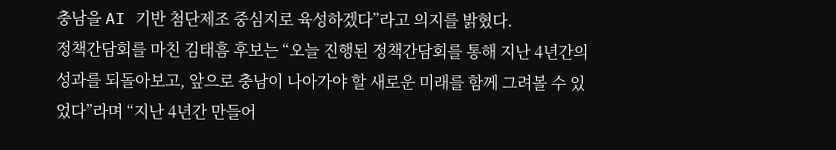충남을 AI 기반 첨단제조 중심지로 육성하겠다”라고 의지를 밝혔다.
정책간담회를 마친 김태흠 후보는 “오늘 진행된 정책간담회를 통해 지난 4년간의 성과를 되돌아보고, 앞으로 충남이 나아가야 할 새로운 미래를 함께 그려볼 수 있었다”라며 “지난 4년간 만들어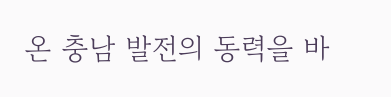온 충남 발전의 동력을 바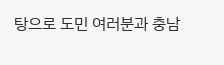탕으로 도민 여러분과 충남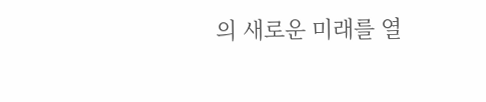의 새로운 미래를 열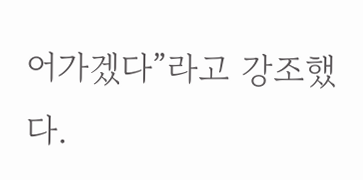어가겠다”라고 강조했다.